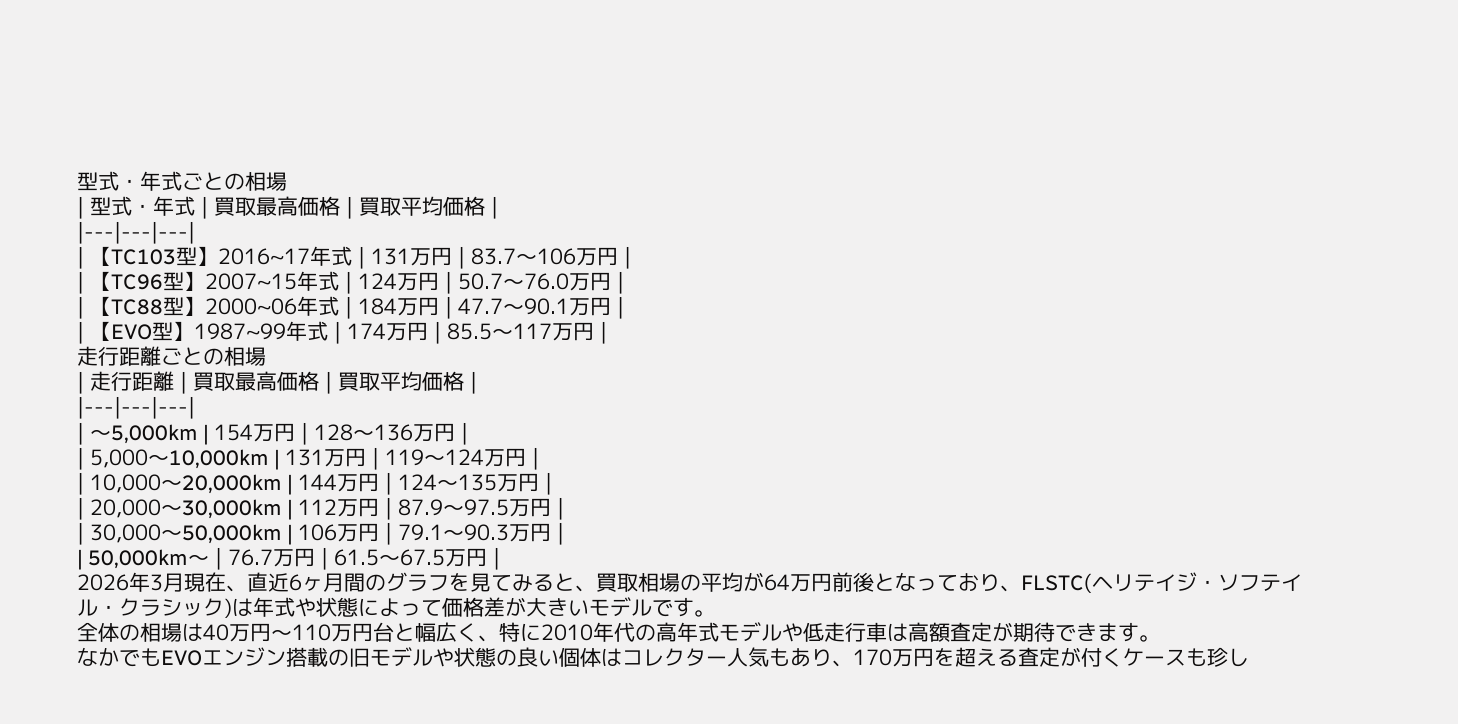型式・年式ごとの相場
| 型式・年式 | 買取最高価格 | 買取平均価格 |
|---|---|---|
| 【TC103型】2016~17年式 | 131万円 | 83.7〜106万円 |
| 【TC96型】2007~15年式 | 124万円 | 50.7〜76.0万円 |
| 【TC88型】2000~06年式 | 184万円 | 47.7〜90.1万円 |
| 【EVO型】1987~99年式 | 174万円 | 85.5〜117万円 |
走行距離ごとの相場
| 走行距離 | 買取最高価格 | 買取平均価格 |
|---|---|---|
| 〜5,000km | 154万円 | 128〜136万円 |
| 5,000〜10,000km | 131万円 | 119〜124万円 |
| 10,000〜20,000km | 144万円 | 124〜135万円 |
| 20,000〜30,000km | 112万円 | 87.9〜97.5万円 |
| 30,000〜50,000km | 106万円 | 79.1〜90.3万円 |
| 50,000km〜 | 76.7万円 | 61.5〜67.5万円 |
2026年3月現在、直近6ヶ月間のグラフを見てみると、買取相場の平均が64万円前後となっており、FLSTC(ヘリテイジ・ソフテイル・クラシック)は年式や状態によって価格差が大きいモデルです。
全体の相場は40万円〜110万円台と幅広く、特に2010年代の高年式モデルや低走行車は高額査定が期待できます。
なかでもEVOエンジン搭載の旧モデルや状態の良い個体はコレクター人気もあり、170万円を超える査定が付くケースも珍し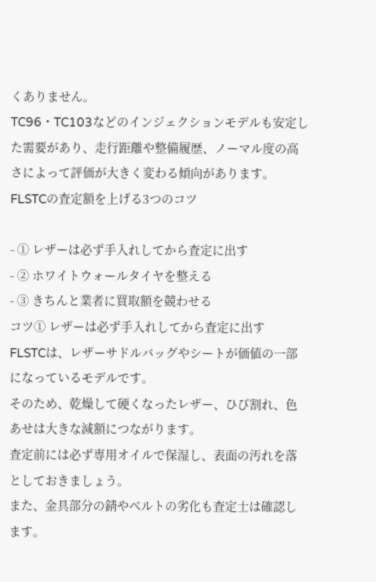くありません。
TC96・TC103などのインジェクションモデルも安定した需要があり、走行距離や整備履歴、ノーマル度の高さによって評価が大きく変わる傾向があります。
FLSTCの査定額を上げる3つのコツ

- ① レザーは必ず手入れしてから査定に出す
- ② ホワイトウォールタイヤを整える
- ③ きちんと業者に買取額を競わせる
コツ① レザーは必ず手入れしてから査定に出す
FLSTCは、レザーサドルバッグやシートが価値の一部になっているモデルです。
そのため、乾燥して硬くなったレザー、ひび割れ、色あせは大きな減額につながります。
査定前には必ず専用オイルで保湿し、表面の汚れを落としておきましょう。
また、金具部分の錆やベルトの劣化も査定士は確認します。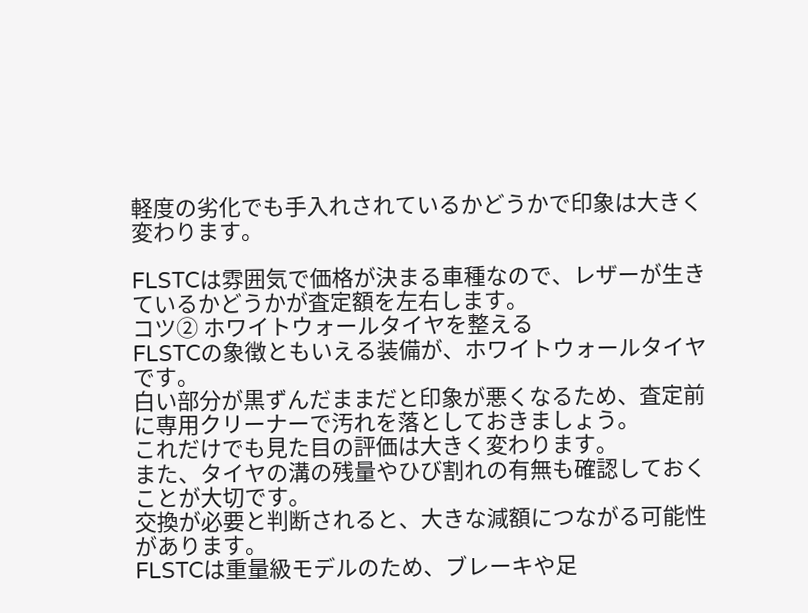軽度の劣化でも手入れされているかどうかで印象は大きく変わります。

FLSTCは雰囲気で価格が決まる車種なので、レザーが生きているかどうかが査定額を左右します。
コツ② ホワイトウォールタイヤを整える
FLSTCの象徴ともいえる装備が、ホワイトウォールタイヤです。
白い部分が黒ずんだままだと印象が悪くなるため、査定前に専用クリーナーで汚れを落としておきましょう。
これだけでも見た目の評価は大きく変わります。
また、タイヤの溝の残量やひび割れの有無も確認しておくことが大切です。
交換が必要と判断されると、大きな減額につながる可能性があります。
FLSTCは重量級モデルのため、ブレーキや足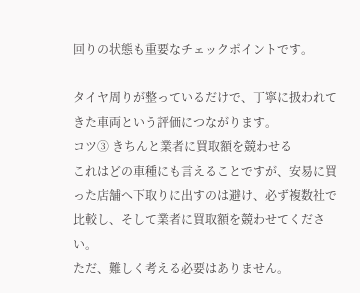回りの状態も重要なチェックポイントです。

タイヤ周りが整っているだけで、丁寧に扱われてきた車両という評価につながります。
コツ③ きちんと業者に買取額を競わせる
これはどの車種にも言えることですが、安易に買った店舗へ下取りに出すのは避け、必ず複数社で比較し、そして業者に買取額を競わせてください。
ただ、難しく考える必要はありません。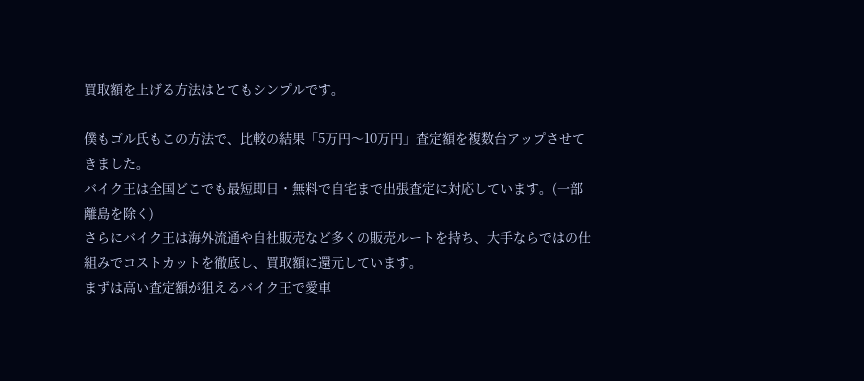買取額を上げる方法はとてもシンプルです。

僕もゴル氏もこの方法で、比較の結果「5万円〜10万円」査定額を複数台アップさせてきました。
バイク王は全国どこでも最短即日・無料で自宅まで出張査定に対応しています。(一部離島を除く)
さらにバイク王は海外流通や自社販売など多くの販売ルートを持ち、大手ならではの仕組みでコストカットを徹底し、買取額に還元しています。
まずは高い査定額が狙えるバイク王で愛車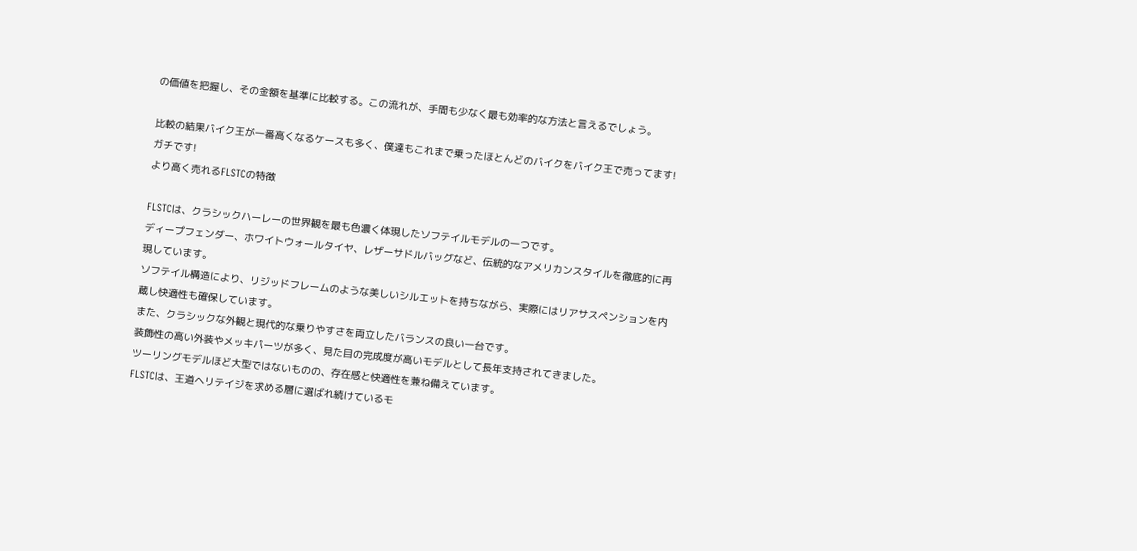の価値を把握し、その金額を基準に比較する。この流れが、手間も少なく最も効率的な方法と言えるでしょう。

比較の結果バイク王が一番高くなるケースも多く、僕達もこれまで乗ったほとんどのバイクをバイク王で売ってます!ガチです!
より高く売れるFLSTCの特徴

FLSTCは、クラシックハーレーの世界観を最も色濃く体現したソフテイルモデルの一つです。
ディープフェンダー、ホワイトウォールタイヤ、レザーサドルバッグなど、伝統的なアメリカンスタイルを徹底的に再現しています。
ソフテイル構造により、リジッドフレームのような美しいシルエットを持ちながら、実際にはリアサスペンションを内蔵し快適性も確保しています。
また、クラシックな外観と現代的な乗りやすさを両立したバランスの良い一台です。
装飾性の高い外装やメッキパーツが多く、見た目の完成度が高いモデルとして長年支持されてきました。
ツーリングモデルほど大型ではないものの、存在感と快適性を兼ね備えています。
FLSTCは、王道ヘリテイジを求める層に選ばれ続けているモ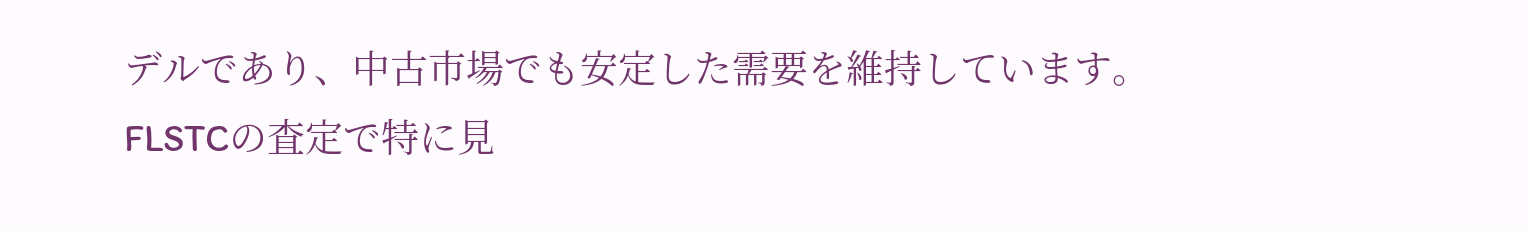デルであり、中古市場でも安定した需要を維持しています。
FLSTCの査定で特に見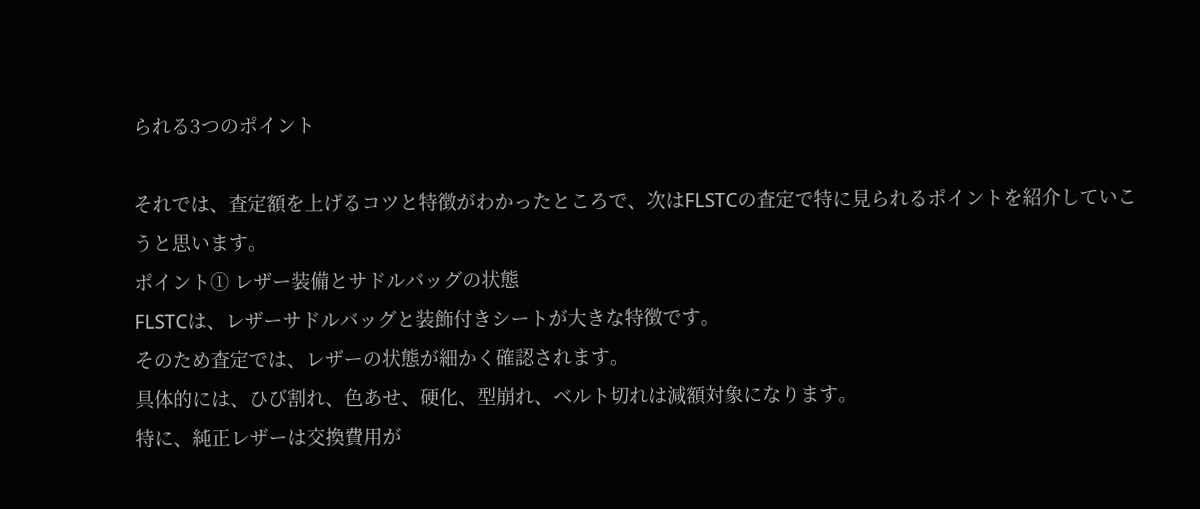られる3つのポイント

それでは、査定額を上げるコツと特徴がわかったところで、次はFLSTCの査定で特に見られるポイントを紹介していこうと思います。
ポイント① レザー装備とサドルバッグの状態
FLSTCは、レザーサドルバッグと装飾付きシートが大きな特徴です。
そのため査定では、レザーの状態が細かく確認されます。
具体的には、ひび割れ、色あせ、硬化、型崩れ、ベルト切れは減額対象になります。
特に、純正レザーは交換費用が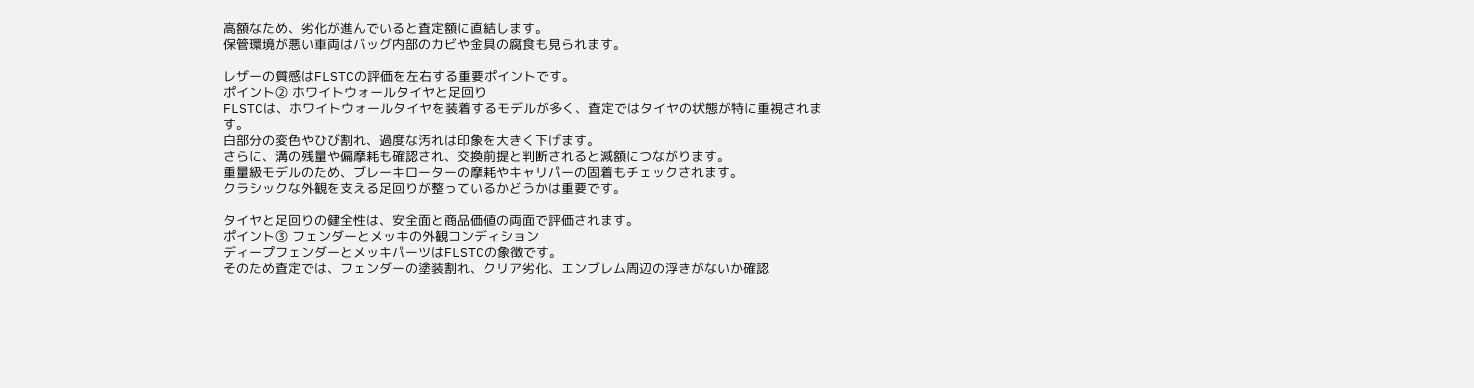高額なため、劣化が進んでいると査定額に直結します。
保管環境が悪い車両はバッグ内部のカビや金具の腐食も見られます。

レザーの質感はFLSTCの評価を左右する重要ポイントです。
ポイント② ホワイトウォールタイヤと足回り
FLSTCは、ホワイトウォールタイヤを装着するモデルが多く、査定ではタイヤの状態が特に重視されます。
白部分の変色やひび割れ、過度な汚れは印象を大きく下げます。
さらに、溝の残量や偏摩耗も確認され、交換前提と判断されると減額につながります。
重量級モデルのため、ブレーキローターの摩耗やキャリパーの固着もチェックされます。
クラシックな外観を支える足回りが整っているかどうかは重要です。

タイヤと足回りの健全性は、安全面と商品価値の両面で評価されます。
ポイント③ フェンダーとメッキの外観コンディション
ディープフェンダーとメッキパーツはFLSTCの象徴です。
そのため査定では、フェンダーの塗装割れ、クリア劣化、エンブレム周辺の浮きがないか確認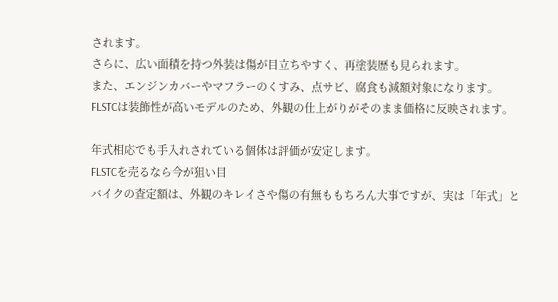されます。
さらに、広い面積を持つ外装は傷が目立ちやすく、再塗装歴も見られます。
また、エンジンカバーやマフラーのくすみ、点サビ、腐食も減額対象になります。
FLSTCは装飾性が高いモデルのため、外観の仕上がりがそのまま価格に反映されます。

年式相応でも手入れされている個体は評価が安定します。
FLSTCを売るなら今が狙い目
バイクの査定額は、外観のキレイさや傷の有無ももちろん大事ですが、実は「年式」と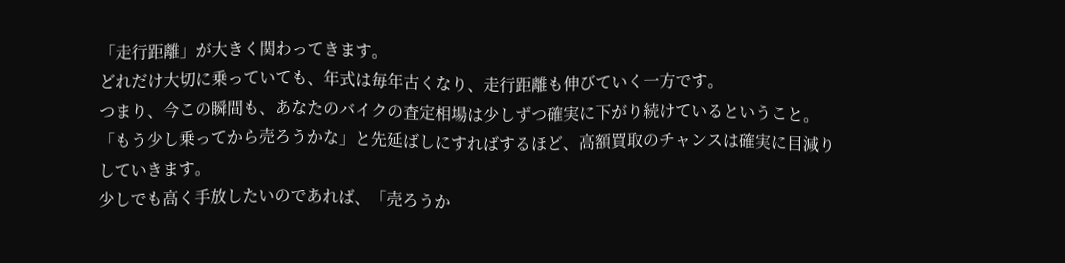「走行距離」が大きく関わってきます。
どれだけ大切に乗っていても、年式は毎年古くなり、走行距離も伸びていく一方です。
つまり、今この瞬間も、あなたのバイクの査定相場は少しずつ確実に下がり続けているということ。
「もう少し乗ってから売ろうかな」と先延ばしにすればするほど、高額買取のチャンスは確実に目減りしていきます。
少しでも高く手放したいのであれば、「売ろうか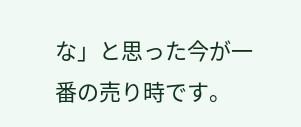な」と思った今が一番の売り時です。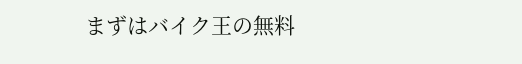まずはバイク王の無料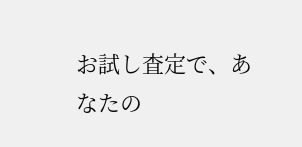お試し査定で、あなたの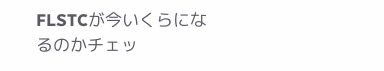FLSTCが今いくらになるのかチェッ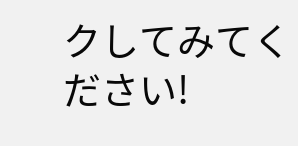クしてみてください!